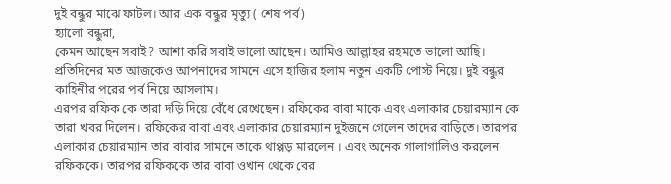দুই বন্ধুর মাঝে ফাটল। আর এক বন্ধুর মৃত্যু ( শেষ পর্ব)
হ্যালো বন্ধুরা,
কেমন আছেন সবাই? আশা করি সবাই ভালো আছেন। আমিও আল্লাহর রহমতে ভালো আছি। প্রতিদিনের মত আজকেও আপনাদের সামনে এসে হাজির হলাম নতুন একটি পোস্ট নিয়ে। দুই বন্ধুর কাহিনীর পরের পর্ব নিয়ে আসলাম।
এরপর রফিক কে তারা দড়ি দিয়ে বেঁধে রেখেছেন। রফিকের বাবা মাকে এবং এলাকার চেয়ারম্যান কে তারা খবর দিলেন। রফিকের বাবা এবং এলাকার চেয়ারম্যান দুইজনে গেলেন তাদের বাড়িতে। তারপর এলাকার চেয়ারম্যান তার বাবার সামনে তাকে থাপ্পড় মারলেন । এবং অনেক গালাগালিও করলেন রফিককে। তারপর রফিককে তার বাবা ওখান থেকে বের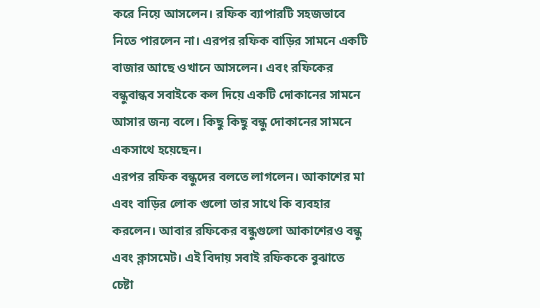করে নিয়ে আসলেন। রফিক ব্যাপারটি সহজভাবে নিতে পারলেন না। এরপর রফিক বাড়ির সামনে একটি বাজার আছে ওখানে আসলেন। এবং রফিকের বন্ধুবান্ধব সবাইকে কল দিয়ে একটি দোকানের সামনে আসার জন্য বলে। কিছু কিছু বন্ধু দোকানের সামনে একসাথে হয়েছেন।
এরপর রফিক বন্ধুদের বলতে লাগলেন। আকাশের মা এবং বাড়ির লোক গুলো তার সাথে কি ব্যবহার করলেন। আবার রফিকের বন্ধুগুলো আকাশেরও বন্ধু এবং ক্লাসমেট। এই বিদায় সবাই রফিককে বুঝাতে চেষ্টা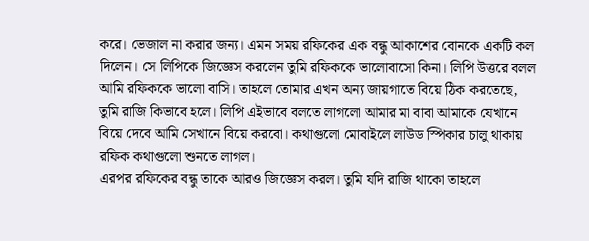করে। ভেজাল না করার জন্য। এমন সময় রফিকের এক বন্ধু আকাশের বোনকে একটি কল দিলেন। সে লিপিকে জিজ্ঞেস করলেন তুমি রফিককে ভালোবাসো কিনা। লিপি উত্তরে বলল আমি রফিককে ভালো বাসি। তাহলে তোমার এখন অন্য জায়গাতে বিয়ে ঠিক করতেছে, তুমি রাজি কিভাবে হলে। লিপি এইভাবে বলতে লাগলো আমার মা বাবা আমাকে যেখানে বিয়ে দেবে আমি সেখানে বিয়ে করবো। কথাগুলো মোবাইলে লাউড স্পিকার চালু থাকায় রফিক কথাগুলো শুনতে লাগল।
এরপর রফিকের বন্ধু তাকে আরও জিজ্ঞেস করল। তুমি যদি রাজি থাকো তাহলে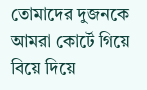তোমাদের দুজনকে আমরা কোর্টে গিয়ে বিয়ে দিয়ে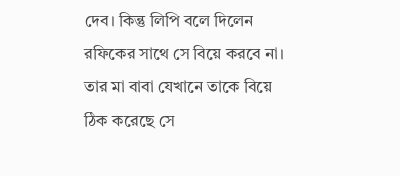দেব। কিন্তু লিপি বলে দিলেন রফিকের সাথে সে বিয়ে করবে না। তার মা বাবা যেখানে তাকে বিয়ে ঠিক করেছে সে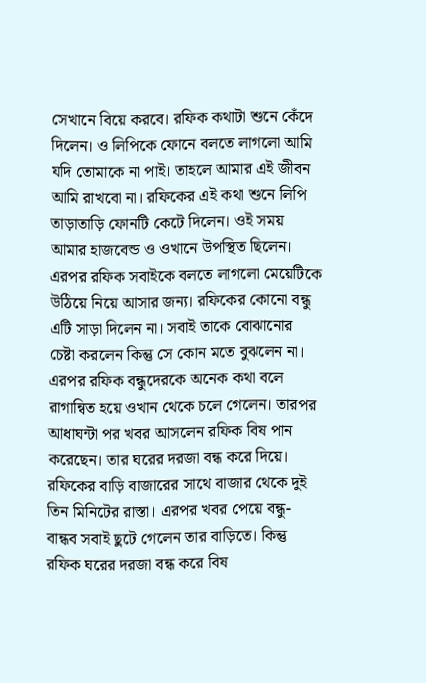সেখানে বিয়ে করবে। রফিক কথাটা শুনে কেঁদে দিলেন। ও লিপিকে ফোনে বলতে লাগলো আমি যদি তোমাকে না পাই। তাহলে আমার এই জীবন আমি রাখবো না। রফিকের এই কথা শুনে লিপি তাড়াতাড়ি ফোনটি কেটে দিলেন। ওই সময় আমার হাজবেন্ড ও ওখানে উপস্থিত ছিলেন। এরপর রফিক সবাইকে বলতে লাগলো মেয়েটিকে উঠিয়ে নিয়ে আসার জন্য। রফিকের কোনো বন্ধু এটি সাড়া দিলেন না। সবাই তাকে বোঝানোর চেষ্টা করলেন কিন্তু সে কোন মতে বুঝলেন না।
এরপর রফিক বন্ধুদেরকে অনেক কথা বলে রাগান্বিত হয়ে ওখান থেকে চলে গেলেন। তারপর আধাঘন্টা পর খবর আসলেন রফিক বিষ পান করেছেন। তার ঘরের দরজা বন্ধ করে দিয়ে। রফিকের বাড়ি বাজারের সাথে বাজার থেকে দুই তিন মিনিটের রাস্তা। এরপর খবর পেয়ে বন্ধু-বান্ধব সবাই ছুটে গেলেন তার বাড়িতে। কিন্তু রফিক ঘরের দরজা বন্ধ করে বিষ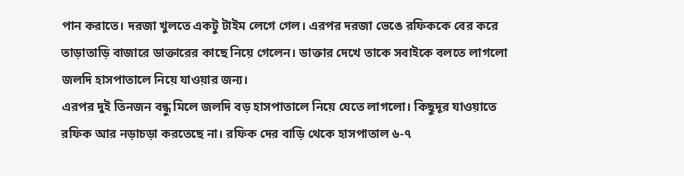পান করাতে। দরজা খুলতে একটু টাইম লেগে গেল। এরপর দরজা ভেঙে রফিককে বের করে তাড়াতাড়ি বাজারে ডাক্তারের কাছে নিয়ে গেলেন। ডাক্তার দেখে তাকে সবাইকে বলতে লাগলো জলদি হাসপাতালে নিয়ে যাওয়ার জন্য।
এরপর দুই তিনজন বন্ধু মিলে জলদি বড় হাসপাতালে নিয়ে যেতে লাগলো। কিছুদূর যাওয়াতে রফিক আর নড়াচড়া করতেছে না। রফিক দের বাড়ি থেকে হাসপাতাল ৬-৭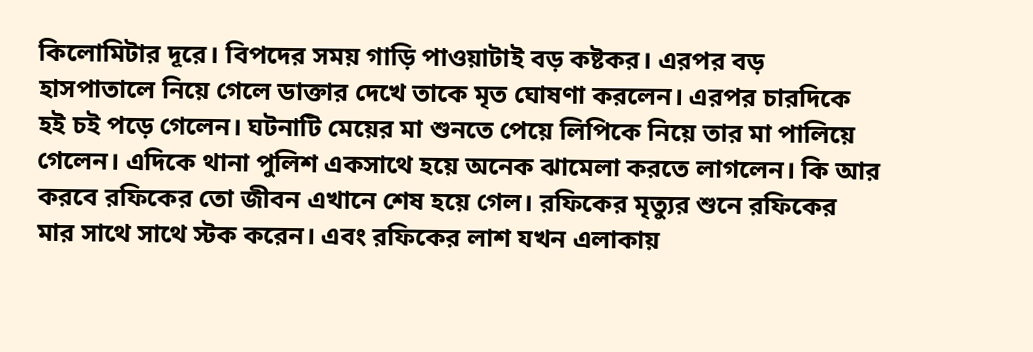কিলোমিটার দূরে। বিপদের সময় গাড়ি পাওয়াটাই বড় কষ্টকর। এরপর বড় হাসপাতালে নিয়ে গেলে ডাক্তার দেখে তাকে মৃত ঘোষণা করলেন। এরপর চারদিকে হই চই পড়ে গেলেন। ঘটনাটি মেয়ের মা শুনতে পেয়ে লিপিকে নিয়ে তার মা পালিয়ে গেলেন। এদিকে থানা পুলিশ একসাথে হয়ে অনেক ঝামেলা করতে লাগলেন। কি আর করবে রফিকের তো জীবন এখানে শেষ হয়ে গেল। রফিকের মৃত্যুর শুনে রফিকের মার সাথে সাথে স্টক করেন। এবং রফিকের লাশ যখন এলাকায়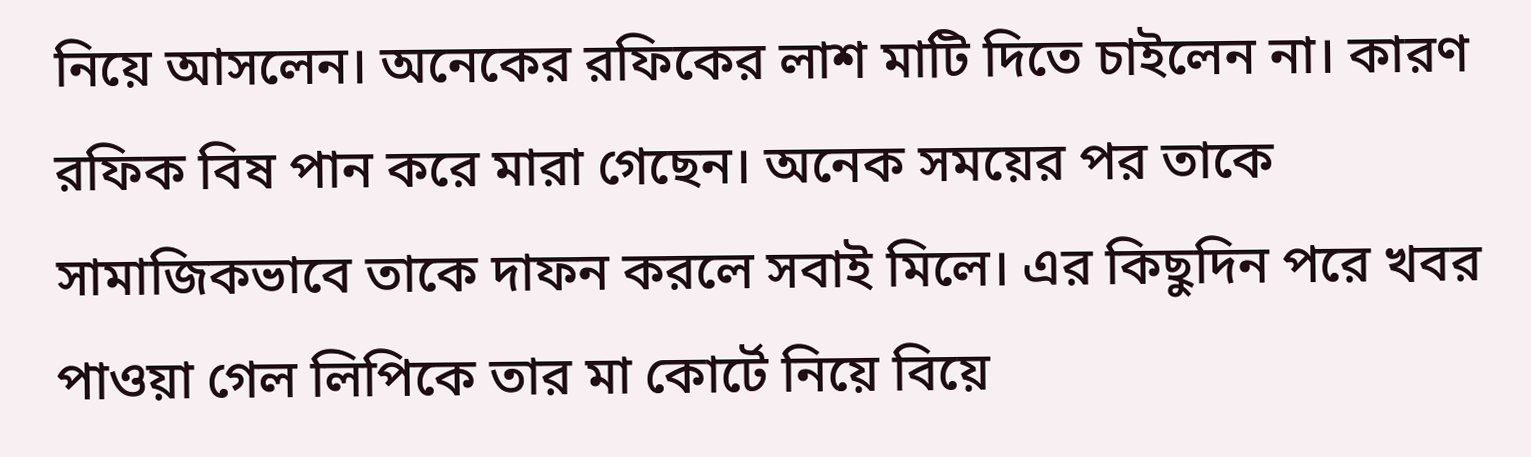নিয়ে আসলেন। অনেকের রফিকের লাশ মাটি দিতে চাইলেন না। কারণ রফিক বিষ পান করে মারা গেছেন। অনেক সময়ের পর তাকে সামাজিকভাবে তাকে দাফন করলে সবাই মিলে। এর কিছুদিন পরে খবর পাওয়া গেল লিপিকে তার মা কোর্টে নিয়ে বিয়ে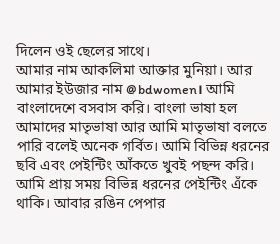দিলেন ওই ছেলের সাথে।
আমার নাম আকলিমা আক্তার মুনিয়া। আর আমার ইউজার নাম @bdwomen। আমি বাংলাদেশে বসবাস করি। বাংলা ভাষা হল আমাদের মাতৃভাষা আর আমি মাতৃভাষা বলতে পারি বলেই অনেক গর্বিত। আমি বিভিন্ন ধরনের ছবি এবং পেইন্টিং আঁকতে খুবই পছন্দ করি। আমি প্রায় সময় বিভিন্ন ধরনের পেইন্টিং এঁকে থাকি। আবার রঙিন পেপার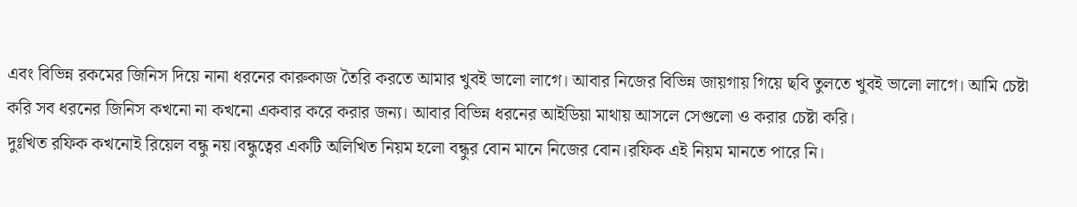এবং বিভিন্ন রকমের জিনিস দিয়ে নানা ধরনের কারুকাজ তৈরি করতে আমার খুবই ভালো লাগে। আবার নিজের বিভিন্ন জায়গায় গিয়ে ছবি তুলতে খুবই ভালো লাগে। আমি চেষ্টা করি সব ধরনের জিনিস কখনো না কখনো একবার করে করার জন্য। আবার বিভিন্ন ধরনের আইডিয়া মাথায় আসলে সেগুলো ও করার চেষ্টা করি।
দুঃখিত রফিক কখনোই রিয়েল বন্ধু নয়।বন্ধুত্বের একটি অলিখিত নিয়ম হলো বন্ধুর বোন মানে নিজের বোন।রফিক এই নিয়ম মানতে পারে নি।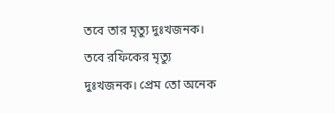তবে তার মৃত্যু দুঃখজনক।
তবে রফিকের মৃত্যু দুঃখজনক। প্রেম তো অনেক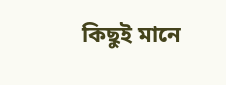কিছুই মানে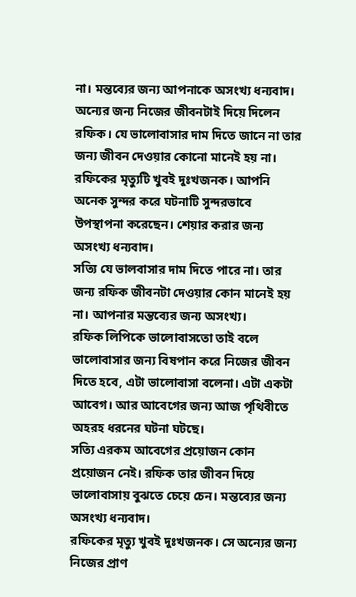না। মন্তব্যের জন্য আপনাকে অসংখ্য ধন্যবাদ।
অন্যের জন্য নিজের জীবনটাই দিয়ে দিলেন রফিক। যে ভালোবাসার দাম দিতে জানে না তার জন্য জীবন দেওয়ার কোনো মানেই হয় না। রফিকের মৃত্যুটি খুবই দুঃখজনক। আপনি অনেক সুন্দর করে ঘটনাটি সুন্দরভাবে উপস্থাপনা করেছেন। শেয়ার করার জন্য অসংখ্য ধন্যবাদ।
সত্যি যে ভালবাসার দাম দিতে পারে না। তার জন্য রফিক জীবনটা দেওয়ার কোন মানেই হয় না। আপনার মন্তব্যের জন্য অসংখ্য।
রফিক লিপিকে ভালোবাসতো তাই বলে ভালোবাসার জন্য বিষপান করে নিজের জীবন দিতে হবে, এটা ভালোবাসা বলেনা। এটা একটা আবেগ। আর আবেগের জন্য আজ পৃথিবীতে অহরহ ধরনের ঘটনা ঘটছে।
সত্যি এরকম আবেগের প্রয়োজন কোন প্রয়োজন নেই। রফিক তার জীবন দিয়ে ভালোবাসায় বুঝতে চেয়ে চেন। মন্তব্যের জন্য অসংখ্য ধন্যবাদ।
রফিকের মৃত্যু খুবই দুঃখজনক। সে অন্যের জন্য নিজের প্রাণ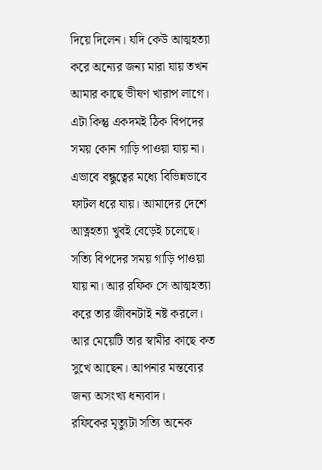দিয়ে দিলেন। যদি কেউ আত্মহত্যা করে অন্যের জন্য মারা যায় তখন আমার কাছে ভীষণ খারাপ লাগে। এটা কিন্তু একদমই ঠিক বিপদের সময় কোন গাড়ি পাওয়া যায় না। এভাবে বন্ধুত্বের মধ্যে বিভিন্নভাবে ফাটল ধরে যায়। আমাদের দেশে আত্নহত্যা খুবই বেড়েই চলেছে।
সত্যি বিপদের সময় গাড়ি পাওয়া যায় না। আর রফিক সে আত্মহত্যা করে তার জীবনটাই নষ্ট করলে। আর মেয়েটি তার স্বামীর কাছে কত সুখে আছেন। আপনার মন্তব্যের জন্য অসংখ্য ধন্যবাদ।
রফিকের মৃত্যুটা সত্যি অনেক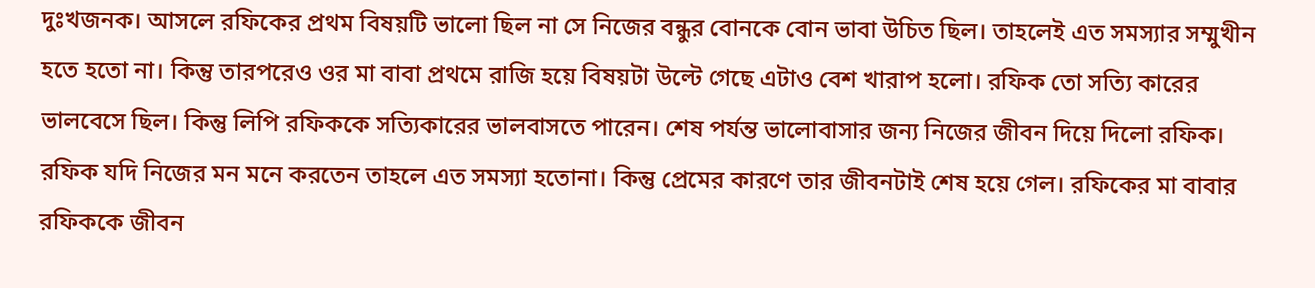দুঃখজনক। আসলে রফিকের প্রথম বিষয়টি ভালো ছিল না সে নিজের বন্ধুর বোনকে বোন ভাবা উচিত ছিল। তাহলেই এত সমস্যার সম্মুখীন হতে হতো না। কিন্তু তারপরেও ওর মা বাবা প্রথমে রাজি হয়ে বিষয়টা উল্টে গেছে এটাও বেশ খারাপ হলো। রফিক তো সত্যি কারের ভালবেসে ছিল। কিন্তু লিপি রফিককে সত্যিকারের ভালবাসতে পারেন। শেষ পর্যন্ত ভালোবাসার জন্য নিজের জীবন দিয়ে দিলো রফিক।
রফিক যদি নিজের মন মনে করতেন তাহলে এত সমস্যা হতোনা। কিন্তু প্রেমের কারণে তার জীবনটাই শেষ হয়ে গেল। রফিকের মা বাবার রফিককে জীবন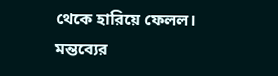থেকে হারিয়ে ফেলল। মন্তব্যের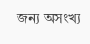জন্য অসংখ্য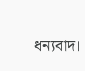ধন্যবাদ।